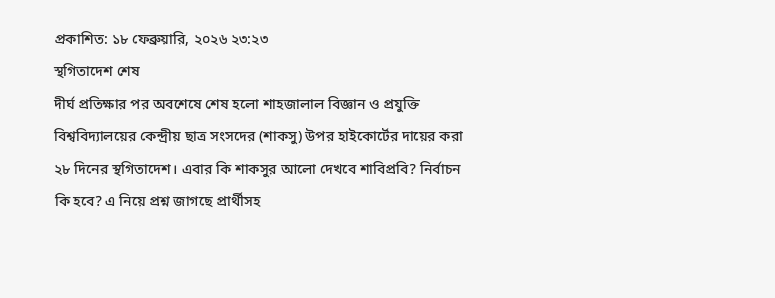প্রকাশিত: ১৮ ফেব্রুয়ারি, ২০২৬ ২৩:২৩
স্থগিতাদেশ শেষ
দীর্ঘ প্রতিক্ষার পর অবশেষে শেষ হলো শাহজালাল বিজ্ঞান ও প্রযুক্তি বিশ্ববিদ্যালয়ের কেন্দ্রীয় ছাত্র সংসদের (শাকসু) উপর হাইকোর্টের দায়ের করা ২৮ দিনের স্থগিতাদেশ। এবার কি শাকসুর আলো দেখবে শাবিপ্রবি? নির্বাচন কি হবে? এ নিয়ে প্রশ্ন জাগছে প্রার্থীসহ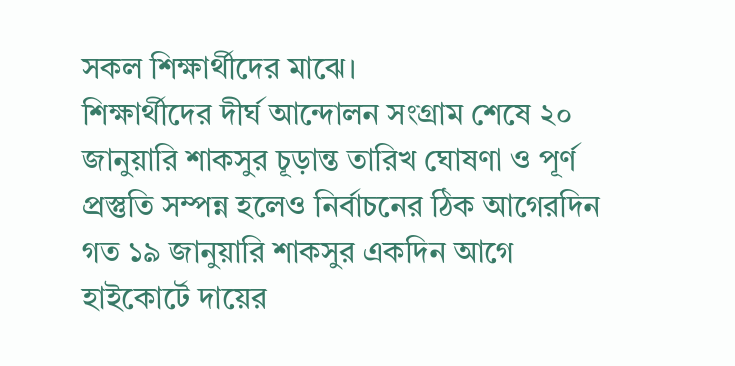সকল শিক্ষার্থীদের মাঝে।
শিক্ষার্থীদের দীর্ঘ আন্দোলন সংগ্রাম শেষে ২০ জানুয়ারি শাকসুর চূড়ান্ত তারিখ ঘোষণা ও পূর্ণ প্রস্তুতি সম্পন্ন হলেও নির্বাচনের ঠিক আগেরদিন গত ১৯ জানুয়ারি শাকসুর একদিন আগে হাইকোর্টে দায়ের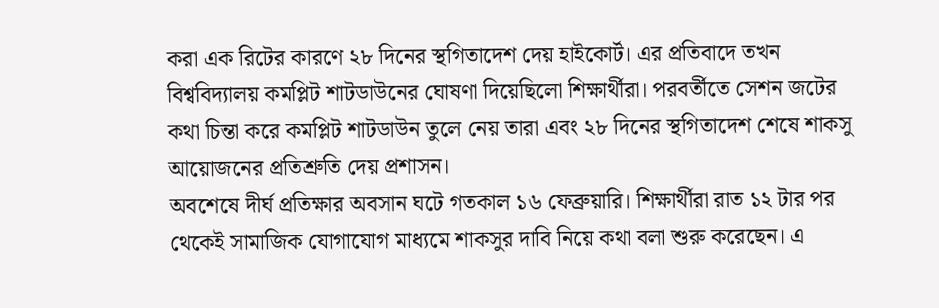করা এক রিটের কারণে ২৮ দিনের স্থগিতাদেশ দেয় হাইকোর্ট। এর প্রতিবাদে তখন বিশ্ববিদ্যালয় কমপ্লিট শাটডাউনের ঘোষণা দিয়েছিলো শিক্ষার্থীরা। পরবর্তীতে সেশন জটের কথা চিন্তা করে কমপ্লিট শাটডাউন তুলে নেয় তারা এবং ২৮ দিনের স্থগিতাদেশ শেষে শাকসু আয়োজনের প্রতিশ্রুতি দেয় প্রশাসন।
অবশেষে দীর্ঘ প্রতিক্ষার অবসান ঘটে গতকাল ১৬ ফেব্রুয়ারি। শিক্ষার্থীরা রাত ১২ টার পর থেকেই সামাজিক যোগাযোগ মাধ্যমে শাকসুর দাবি নিয়ে কথা বলা শুরু করেছেন। এ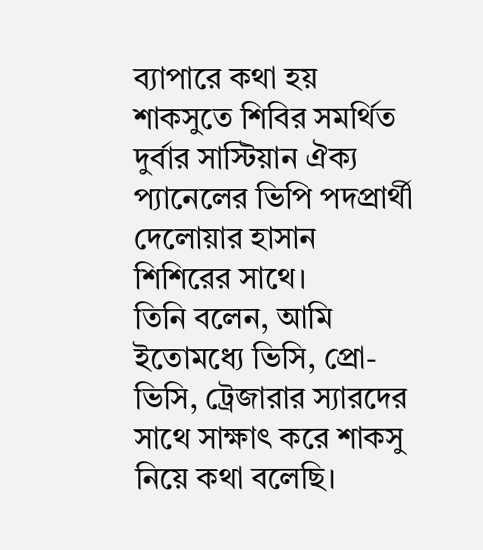ব্যাপারে কথা হয় শাকসুতে শিবির সমর্থিত দুর্বার সাস্টিয়ান ঐক্য প্যানেলের ভিপি পদপ্রার্থী দেলোয়ার হাসান শিশিরের সাথে।
তিনি বলেন, আমি ইতোমধ্যে ভিসি, প্রো-ভিসি, ট্রেজারার স্যারদের সাথে সাক্ষাৎ করে শাকসু নিয়ে কথা বলেছি।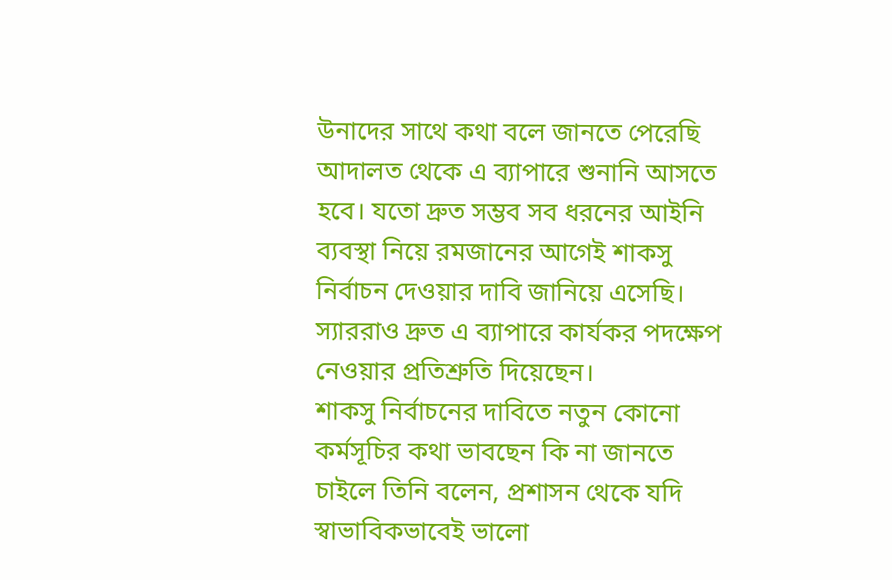উনাদের সাথে কথা বলে জানতে পেরেছি আদালত থেকে এ ব্যাপারে শুনানি আসতে হবে। যতো দ্রুত সম্ভব সব ধরনের আইনি ব্যবস্থা নিয়ে রমজানের আগেই শাকসু নির্বাচন দেওয়ার দাবি জানিয়ে এসেছি। স্যাররাও দ্রুত এ ব্যাপারে কার্যকর পদক্ষেপ নেওয়ার প্রতিশ্রুতি দিয়েছেন।
শাকসু নির্বাচনের দাবিতে নতুন কোনো কর্মসূচির কথা ভাবছেন কি না জানতে চাইলে তিনি বলেন, প্রশাসন থেকে যদি স্বাভাবিকভাবেই ভালো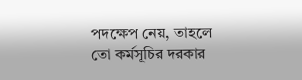পদক্ষেপ নেয়, তাহলে তো কর্মসূচির দরকার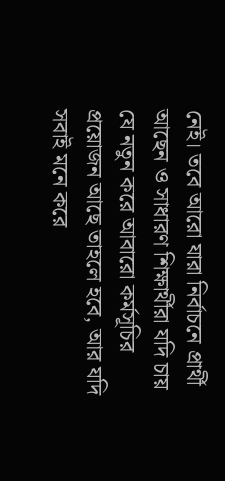নেই। তবে আরো যারা নির্বাচনে প্রার্থী আছেন ও সাধারণ শিক্ষার্থীরা যদি চায় যে নতুন করে আবারো কর্মসূচির প্রয়োজন আছে তাহলে হবে, আর যদি সবাই মনে করে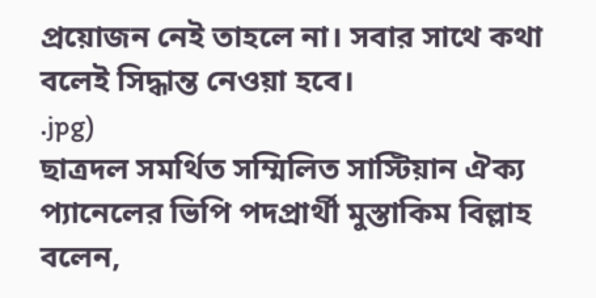প্রয়োজন নেই তাহলে না। সবার সাথে কথা বলেই সিদ্ধান্ত নেওয়া হবে।
.jpg)
ছাত্রদল সমর্থিত সম্মিলিত সাস্টিয়ান ঐক্য প্যানেলের ভিপি পদপ্রার্থী মুস্তাকিম বিল্লাহ বলেন,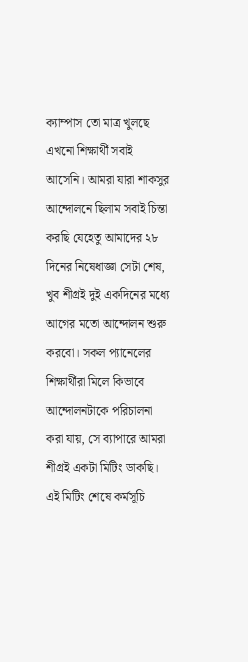ক্যাম্পাস তো মাত্র খুলছে এখনো শিক্ষার্থী সবাই আসেনি। আমরা যারা শাকসুর আন্দোলনে ছিলাম সবাই চিন্তা করছি যেহেতু আমাদের ২৮ দিনের নিষেধাজ্ঞা সেটা শেষ, খুব শীগ্রই দুই একদিনের মধ্যে আগের মতো আন্দোলন শুরু করবো। সকল প্যানেলের শিক্ষার্থীরা মিলে কিভাবে আন্দোলনটাকে পরিচালনা করা যায়, সে ব্যাপারে আমরা শীগ্রই একটা মিটিং ডাকছি। এই মিটিং শেষে কর্মসূচি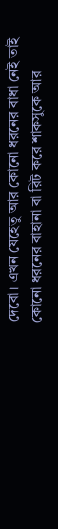দেবো। এখন যেহেতু আর কোনো ধরনের বাধা নেই তাই কোনো ধরনের বাহানা বা রিট করে শাকসুকে আর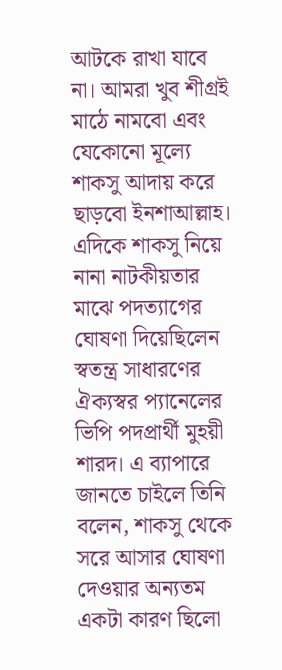আটকে রাখা যাবে না। আমরা খুব শীগ্রই মাঠে নামবো এবং যেকোনো মূল্যে শাকসু আদায় করে ছাড়বো ইনশাআল্লাহ।
এদিকে শাকসু নিয়ে নানা নাটকীয়তার মাঝে পদত্যাগের ঘোষণা দিয়েছিলেন স্বতন্ত্র সাধারণের ঐক্যস্বর প্যানেলের ভিপি পদপ্রার্থী মুহয়ী শারদ। এ ব্যাপারে জানতে চাইলে তিনি বলেন, শাকসু থেকে সরে আসার ঘোষণা দেওয়ার অন্যতম একটা কারণ ছিলো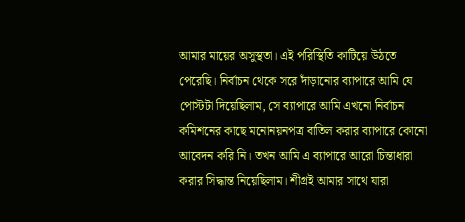আমার মায়ের অসুস্থতা। এই পরিস্থিতি কাটিয়ে উঠতে পেরেছি। নির্বাচন থেকে সরে দাঁড়ানোর ব্যাপারে আমি যে পোস্টটা দিয়েছিলাম, সে ব্যাপারে আমি এখনো নির্বাচন কমিশনের কাছে মনোনয়নপত্র বাতিল করার ব্যাপারে কোনো আবেদন করি নি। তখন আমি এ ব্যাপারে আরো চিন্তাধারা করার সিদ্ধান্ত নিয়েছিলাম। শীগ্রই আমার সাথে যারা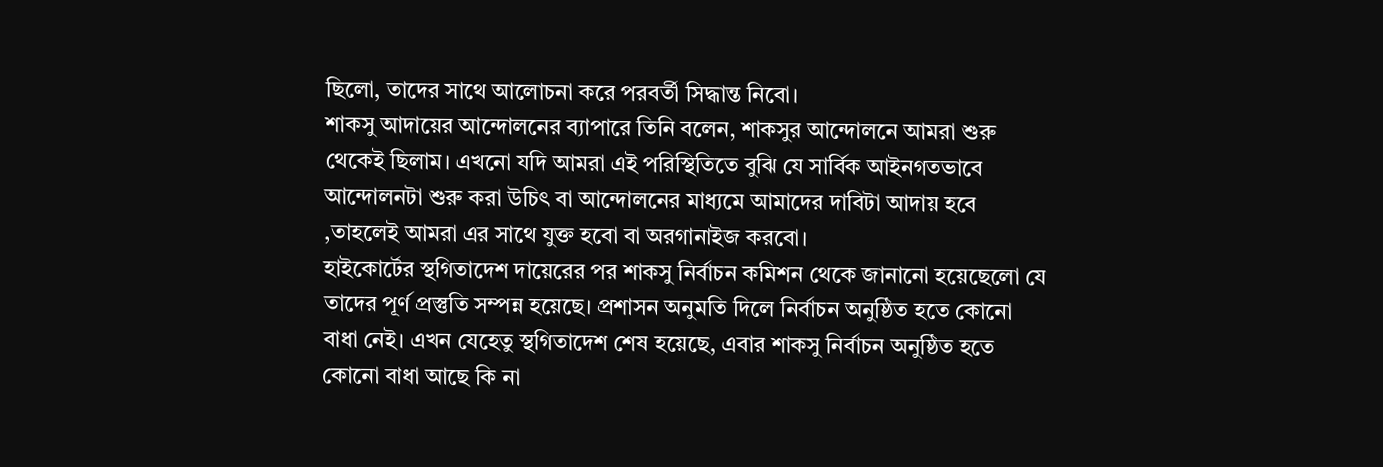ছিলো, তাদের সাথে আলোচনা করে পরবর্তী সিদ্ধান্ত নিবো।
শাকসু আদায়ের আন্দোলনের ব্যাপারে তিনি বলেন, শাকসুর আন্দোলনে আমরা শুরু থেকেই ছিলাম। এখনো যদি আমরা এই পরিস্থিতিতে বুঝি যে সার্বিক আইনগতভাবে আন্দোলনটা শুরু করা উচিৎ বা আন্দোলনের মাধ্যমে আমাদের দাবিটা আদায় হবে ,তাহলেই আমরা এর সাথে যুক্ত হবো বা অরগানাইজ করবো।
হাইকোর্টের স্থগিতাদেশ দায়েরের পর শাকসু নির্বাচন কমিশন থেকে জানানো হয়েছেলো যে তাদের পূর্ণ প্রস্তুতি সম্পন্ন হয়েছে। প্রশাসন অনুমতি দিলে নির্বাচন অনুষ্ঠিত হতে কোনো বাধা নেই। এখন যেহেতু স্থগিতাদেশ শেষ হয়েছে, এবার শাকসু নির্বাচন অনুষ্ঠিত হতে কোনো বাধা আছে কি না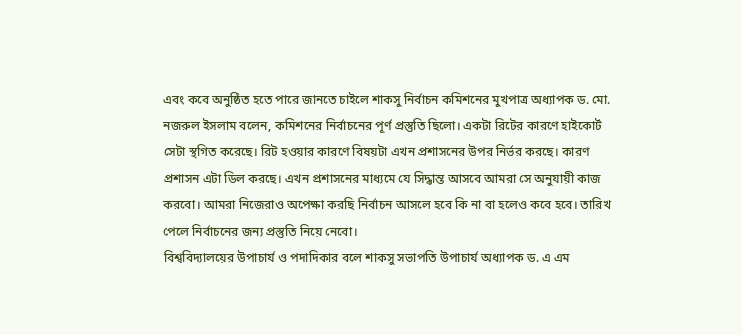এবং কবে অনুষ্ঠিত হতে পারে জানতে চাইলে শাকসু নির্বাচন কমিশনের মুখপাত্র অধ্যাপক ড. মো. নজরুল ইসলাম বলেন, কমিশনের নির্বাচনের পূর্ণ প্রস্তুতি ছিলো। একটা রিটের কারণে হাইকোর্ট সেটা স্থগিত করেছে। রিট হওয়ার কারণে বিষয়টা এখন প্রশাসনের উপর নির্ভর করছে। কারণ প্রশাসন এটা ডিল করছে। এখন প্রশাসনের মাধ্যমে যে সিদ্ধান্ত আসবে আমরা সে অনুযায়ী কাজ করবো। আমরা নিজেরাও অপেক্ষা করছি নির্বাচন আসলে হবে কি না বা হলেও কবে হবে। তারিখ পেলে নির্বাচনের জন্য প্রস্তুতি নিয়ে নেবো।
বিশ্ববিদ্যালয়ের উপাচার্য ও পদাদিকার বলে শাকসু সভাপতি উপাচার্য অধ্যাপক ড. এ এম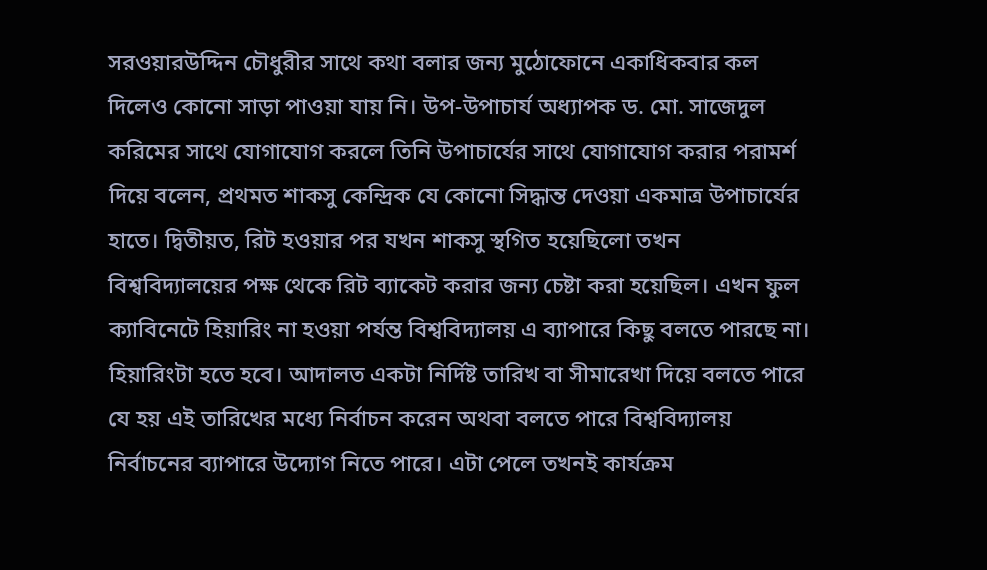সরওয়ারউদ্দিন চৌধুরীর সাথে কথা বলার জন্য মুঠোফোনে একাধিকবার কল দিলেও কোনো সাড়া পাওয়া যায় নি। উপ-উপাচার্য অধ্যাপক ড. মো. সাজেদুল করিমের সাথে যোগাযোগ করলে তিনি উপাচার্যের সাথে যোগাযোগ করার পরামর্শ দিয়ে বলেন, প্রথমত শাকসু কেন্দ্রিক যে কোনো সিদ্ধান্ত দেওয়া একমাত্র উপাচার্যের হাতে। দ্বিতীয়ত, রিট হওয়ার পর যখন শাকসু স্থগিত হয়েছিলো তখন বিশ্ববিদ্যালয়ের পক্ষ থেকে রিট ব্যাকেট করার জন্য চেষ্টা করা হয়েছিল। এখন ফুল ক্যাবিনেটে হিয়ারিং না হওয়া পর্যন্ত বিশ্ববিদ্যালয় এ ব্যাপারে কিছু বলতে পারছে না। হিয়ারিংটা হতে হবে। আদালত একটা নির্দিষ্ট তারিখ বা সীমারেখা দিয়ে বলতে পারে যে হয় এই তারিখের মধ্যে নির্বাচন করেন অথবা বলতে পারে বিশ্ববিদ্যালয় নির্বাচনের ব্যাপারে উদ্যোগ নিতে পারে। এটা পেলে তখনই কার্যক্রম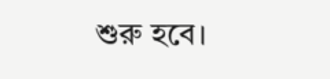শুরু হবে।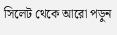সিলেট থেকে আরো পড়ুন